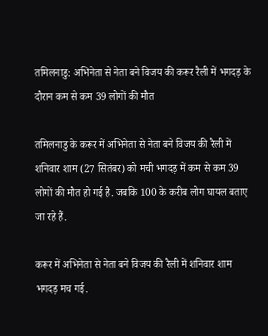तमिलनाडु: अभिनेता से नेता बने विजय की करूर रैली में भगदड़ के दौरान कम से कम 39 लोगों की मौत

तमिलनाडु के करूर में अभिनेता से नेता बने विजय की रैली में शनिवार शाम (27 सितंबर) को मची भगदड़ में कम से कम 39 लोगों की मौत हो गई है. जबकि 100 के करीब लोग घायल बताए जा रहे हैं.

करूर में अभिनेता से नेता बने विजय की रैली में शनिवार शाम भगदड़ मच गई.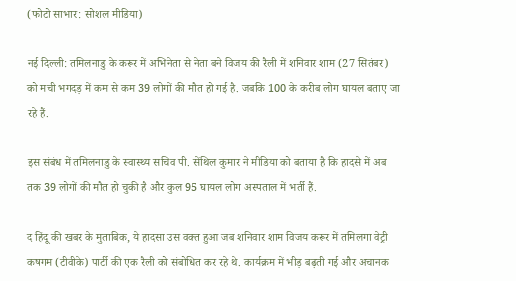(फोटो साभार: सोशल मीडिया)

नई दिल्ली: तमिलनाडु के करूर में अभिनेता से नेता बने विजय की रैली में शनिवार शाम (27 सितंबर) को मची भगदड़ में कम से कम 39 लोगों की मौत हो गई है. जबकि 100 के करीब लोग घायल बताए जा रहे हैं.

इस संबंध में तमिलनाडु के स्वास्थ्य सचिव पी. सेंथिल कुमार ने मीडिया को बताया है कि हादसे में अब तक 39 लोगों की मौत हो चुकी है और कुल 95 घायल लोग अस्पताल में भर्ती हैं.

द हिंदू की खबर के मुताबिक, ये हादसा उस वक्त हुआ जब शनिवार शाम विजय करूर में तमिलगा वेट्री कषगम (टीवीके) पार्टी की एक रैली को संबोधित कर रहे थे. कार्यक्रम में भीड़ बढ़ती गई और अचानक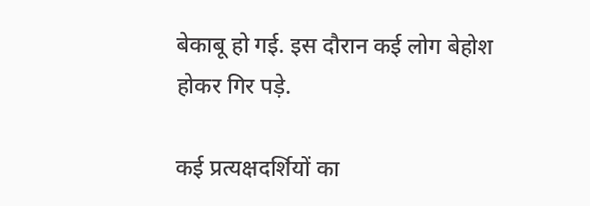बेकाबू हो गई. इस दौरान कई लोग बेहोश होकर गिर पड़े.

कई प्रत्यक्षदर्शियों का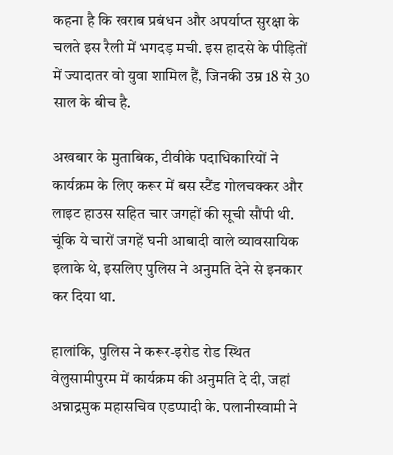कहना है कि खराब प्रबंधन और अपर्याप्त सुरक्षा के चलते इस रैली में भगदड़ मची. इस हादसे के पीड़ितों में ज्यादातर वो युवा शामिल हैं, जिनकी उम्र 18 से 30 साल के बीच है.

अखबार के मुताबिक, टीवीके पदाधिकारियों ने कार्यक्रम के लिए करूर में बस स्टैंड गोलचक्कर और लाइट हाउस सहित चार जगहों की सूची सौंपी थी. चूंकि ये चारों जगहें घनी आबादी वाले व्यावसायिक इलाके थे, इसलिए पुलिस ने अनुमति देने से इनकार कर दिया था.

हालांकि, पुलिस ने करूर-इरोड रोड स्थित वेलुसामीपुरम में कार्यक्रम की अनुमति दे दी, जहां अन्नाद्रमुक महासचिव एडप्पादी के. पलानीस्वामी ने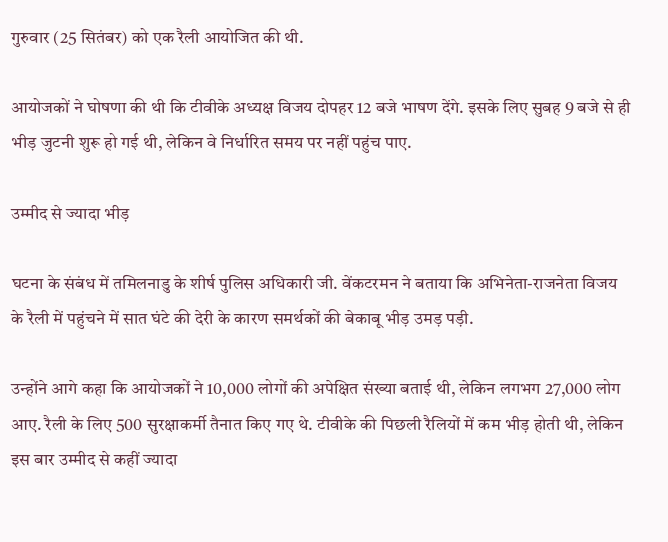गुरुवार (25 सितंबर) को एक रैली आयोजित की थी.

आयोजकों ने घोषणा की थी कि टीवीके अध्यक्ष विजय दोपहर 12 बजे भाषण देंगे. इसके लिए सुबह 9 बजे से ही भीड़ जुटनी शुरू हो गई थी, लेकिन वे निर्धारित समय पर नहीं पहुंच पाए.

उम्मीद से ज्यादा भीड़

घटना के संबंध में तमिलनाडु के शीर्ष पुलिस अधिकारी जी. वेंकटरमन ने बताया कि अभिनेता-राजनेता विजय के रैली में पहुंचने में सात घंटे की देरी के कारण समर्थकों की बेकाबू भीड़ उमड़ पड़ी.

उन्होंने आगे कहा कि आयोजकों ने 10,000 लोगों की अपेक्षित संख्या बताई थी, लेकिन लगभग 27,000 लोग आए. रैली के लिए 500 सुरक्षाकर्मी तैनात किए गए थे. टीवीके की पिछली रैलियों में कम भीड़ होती थी, लेकिन इस बार उम्मीद से कहीं ज्यादा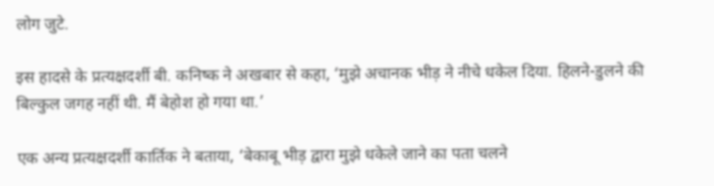लोग जुटे.

इस हादसे के प्रत्यक्षदर्शी बी. कनिष्क ने अखबार से कहा, ‘मुझे अचानक भीड़ ने नीचे धकेल दिया. हिलने-डुलने की बिल्कुल जगह नहीं थी. मैं बेहोश हो गया था.’

एक अन्य प्रत्यक्षदर्शी कार्तिक ने बताया, ‘बेकाबू भीड़ द्वारा मुझे धकेले जाने का पता चलने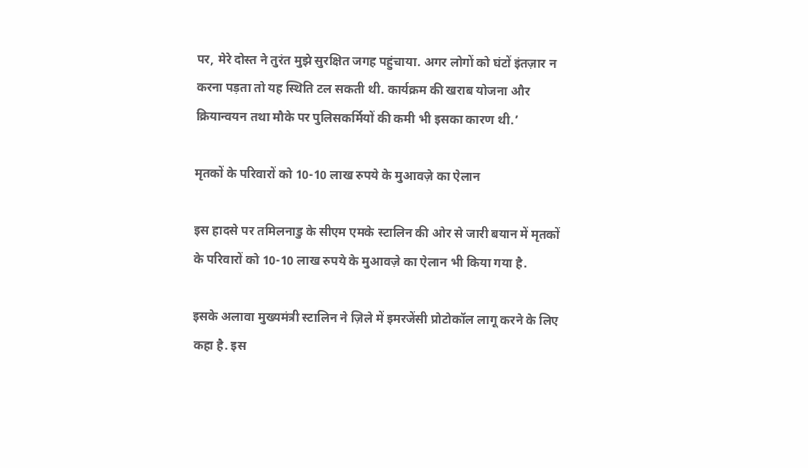पर, मेरे दोस्त ने तुरंत मुझे सुरक्षित जगह पहुंचाया. अगर लोगों को घंटों इंतज़ार न करना पड़ता तो यह स्थिति टल सकती थी. कार्यक्रम की खराब योजना और क्रियान्वयन तथा मौके पर पुलिसकर्मियों की कमी भी इसका कारण थी.’

मृतकों के परिवारों को 10-10 लाख रुपये के मुआवज़े का ऐलान

इस हादसे पर तमिलनाडु के सीएम एमके स्टालिन की ओर से जारी बयान में मृतकों के परिवारों को 10-10 लाख रुपये के मुआवज़े का ऐलान भी किया गया है.

इसके अलावा मुख्यमंत्री स्टालिन ने ज़िले में इमरजेंसी प्रोटोकॉल लागू करने के लिए कहा है. इस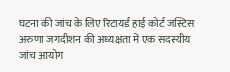घटना की जांच के लिए रिटायर्ड हाई कोर्ट जस्टिस अरुणा जगदीशन की अध्यक्षता में एक सदस्यीय जांच आयोग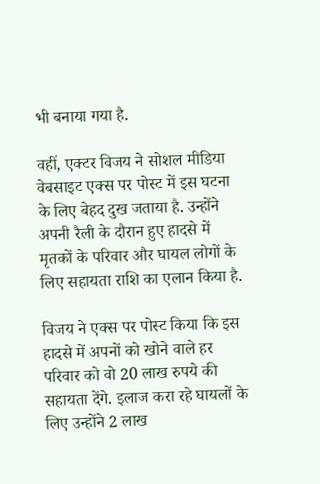भी बनाया गया है.

वहीं, एक्टर विजय ने सोशल मीडिया वेबसाइट एक्स पर पोस्ट में इस घटना के लिए बेहद दुख जताया है. उन्होंने अपनी रैली के दौरान हुए हादसे में मृतकों के परिवार और घायल लोगों के लिए सहायता राशि का एलान किया है.

विजय ने एक्स पर पोस्ट किया कि इस हादसे में अपनों को खोने वाले हर परिवार को वो 20 लाख रुपये की सहायता देंगे. इलाज करा रहे घायलों के लिए उन्होंने 2 लाख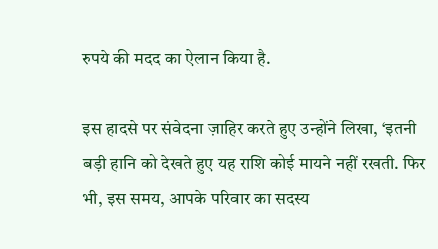रुपये की मदद का ऐलान किया है.

इस हादसे पर संवेदना ज़ाहिर करते हुए उन्होंने लिखा, ‘इतनी बड़ी हानि को देखते हुए यह राशि कोई मायने नहीं रखती. फिर भी, इस समय, आपके परिवार का सदस्य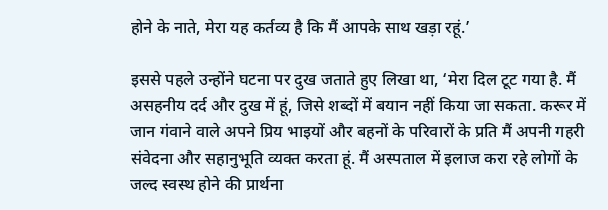होने के नाते, मेरा यह कर्तव्य है कि मैं आपके साथ खड़ा रहूं.’

इससे पहले उन्होंने घटना पर दुख जताते हुए लिखा था, ‘मेरा दिल टूट गया है. मैं असहनीय दर्द और दुख में हूं, जिसे शब्दों में बयान नहीं किया जा सकता. करूर में जान गंवाने वाले अपने प्रिय भाइयों और बहनों के परिवारों के प्रति मैं अपनी गहरी संवेदना और सहानुभूति व्यक्त करता हूं. मैं अस्पताल में इलाज करा रहे लोगों के जल्द स्वस्थ होने की प्रार्थना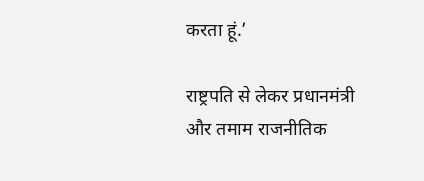करता हूं.’

राष्ट्रपति से लेकर प्रधानमंत्री और तमाम राजनीतिक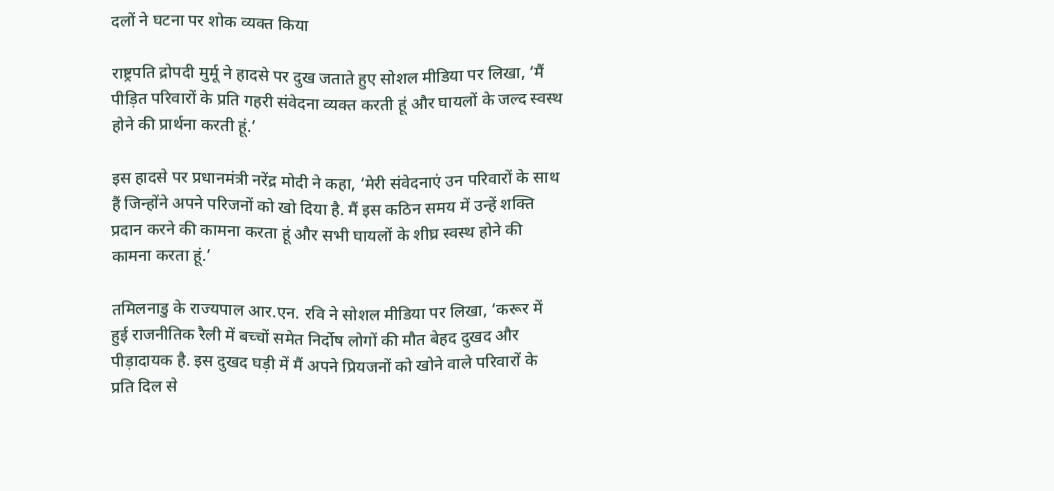दलों ने घटना पर शोक व्यक्त किया

राष्ट्रपति द्रोपदी मुर्मू ने हादसे पर दुख जताते हुए सोशल मीडिया पर लिखा, ‘मैं पीड़ित परिवारों के प्रति गहरी संवेदना व्यक्त करती हूं और घायलों के जल्द स्वस्थ होने की प्रार्थना करती हूं.’

इस हादसे पर प्रधानमंत्री नरेंद्र मोदी ने कहा, ‘मेरी संवेदनाएं उन परिवारों के साथ हैं जिन्होंने अपने परिजनों को खो दिया है. मैं इस कठिन समय में उन्हें शक्ति प्रदान करने की कामना करता हूं और सभी घायलों के शीघ्र स्वस्थ होने की कामना करता हूं.’

तमिलनाडु के राज्यपाल आर.एन. रवि ने सोशल मीडिया पर लिखा, ‘करूर में हुई राजनीतिक रैली में बच्चों समेत निर्दोष लोगों की मौत बेहद दुखद और पीड़ादायक है. इस दुखद घड़ी में मैं अपने प्रियजनों को खोने वाले परिवारों के प्रति दिल से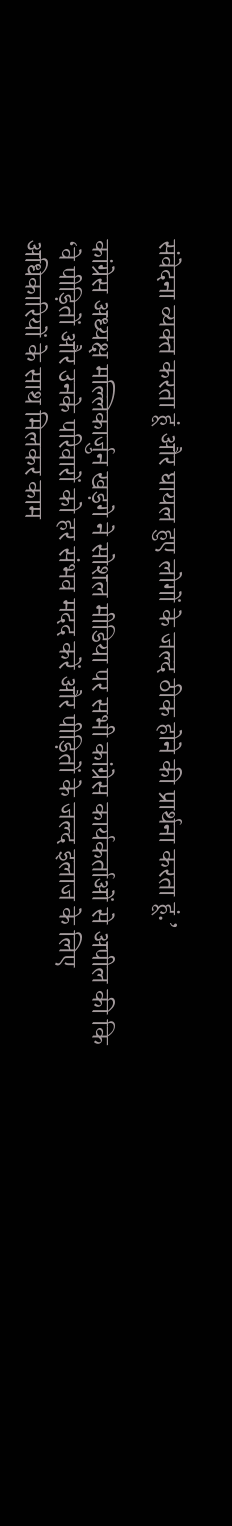संवेदना व्यक्त करता हूं और घायल हुए लोगों के जल्द ठीक होने की प्रार्थना करता हूं.’

कांग्रेस अध्यक्ष मल्लिकार्जुन खड़गे ने सोशल मीडिया पर सभी कांग्रेस कार्यकर्ताओं से अपील की कि ‘वे पीड़ितों और उनके परिवारों को हर संभव मदद करें और पीड़ितों के जल्द इलाज के लिए अधिकारियों के साथ मिलकर काम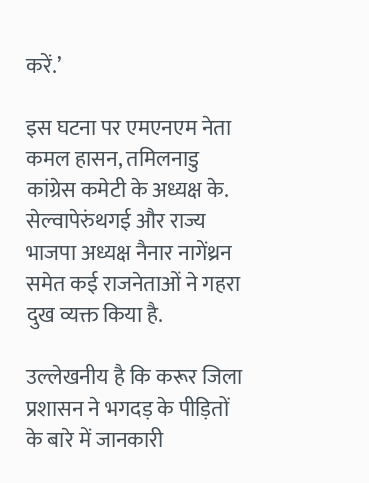करें.’

इस घटना पर एमएनएम नेता कमल हासन, तमिलनाडु कांग्रेस कमेटी के अध्यक्ष के. सेल्वापेरुंथगई और राज्य भाजपा अध्यक्ष नैनार नागेंथ्रन समेत कई राजनेताओं ने गहरा दुख व्यक्त किया है.

उल्लेखनीय है कि करूर जिला प्रशासन ने भगदड़ के पीड़ितों के बारे में जानकारी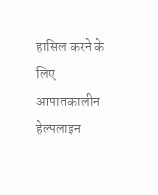हासिल करने के लिए आपातकालीन हेल्पलाइन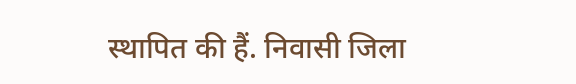स्थापित की हैं. निवासी जिला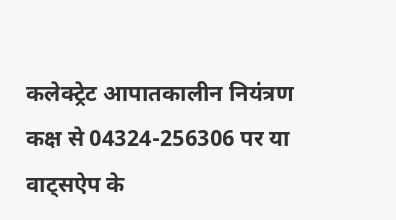कलेक्ट्रेट आपातकालीन नियंत्रण कक्ष से 04324-256306 पर या वाट्सऐप के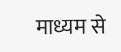माध्यम से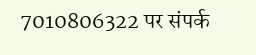7010806322 पर संपर्क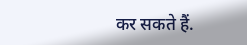कर सकते हैं.